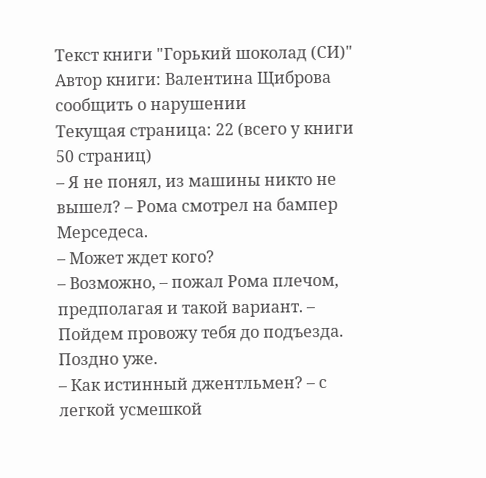Текст книги "Горький шоколад (СИ)"
Автор книги: Валентина Щиброва
сообщить о нарушении
Текущая страница: 22 (всего у книги 50 страниц)
– Я не понял, из машины никто не вышел? – Рома смотрел на бампер Мерседеса.
– Может ждет кого?
– Возможно, – пожал Рома плечом, предполагая и такой вариант. – Пойдем провожу тебя до подъезда. Поздно уже.
– Как истинный джентльмен? – с легкой усмешкой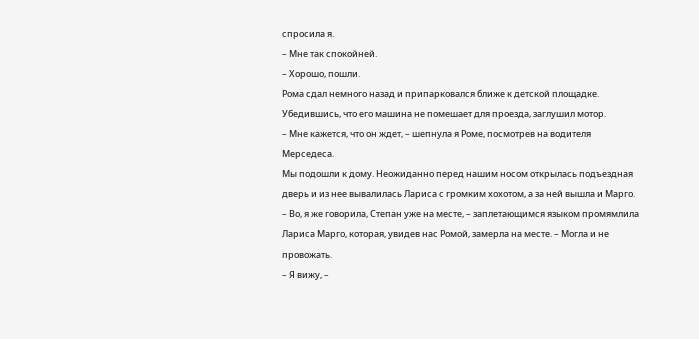спросила я.
– Мне так спокойней.
– Хорошо, пошли.
Рома сдал немного назад и припарковался ближе к детской площадке. Убедившись, что его машина не помешает для проезда, заглушил мотор.
– Мне кажется, что он ждет, – шепнула я Роме, посмотрев на водителя Мерседеса.
Мы подошли к дому. Неожиданно перед нашим носом открылась подъездная дверь и из нее вывалилась Лариса с громким хохотом, а за ней вышла и Марго.
– Во, я же говорила, Степан уже на месте, – заплетающимся языком промямлила Лариса Марго, которая, увидев нас Ромой, замерла на месте. – Могла и не провожать.
– Я вижу, –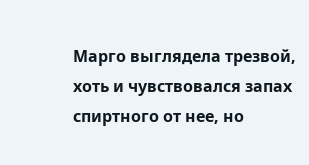Марго выглядела трезвой, хоть и чувствовался запах спиртного от нее, но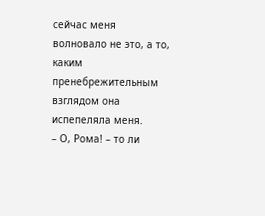сейчас меня волновало не это, а то, каким пренебрежительным взглядом она испепеляла меня.
– О, Рома! – то ли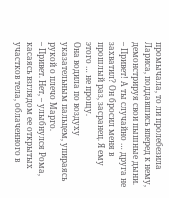промычала, то ли пролебезила Лариса, поддавшись вперед к нему, демонстрируя свои пышные дыни. – Привет! А ты случайно … друга не захватил? Он бросил меня в прошлый раз, засранец. Я ему этого … не прощу.
Она водила по воздуху указательным пальцем, упираясь рукой о плечо Марго.
– Привет. Нет, – улыбнулся Рома, касаясь взглядом ее открытых участков тела, облаченного в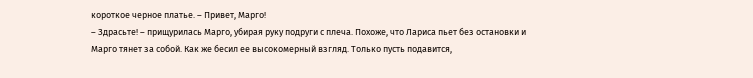короткое черное платье. – Привет, Марго!
– Здрасьте! – прищурилась Марго, убирая руку подруги с плеча. Похоже, что Лариса пьет без остановки и Марго тянет за собой. Как же бесил ее высокомерный взгляд. Только пусть подавится,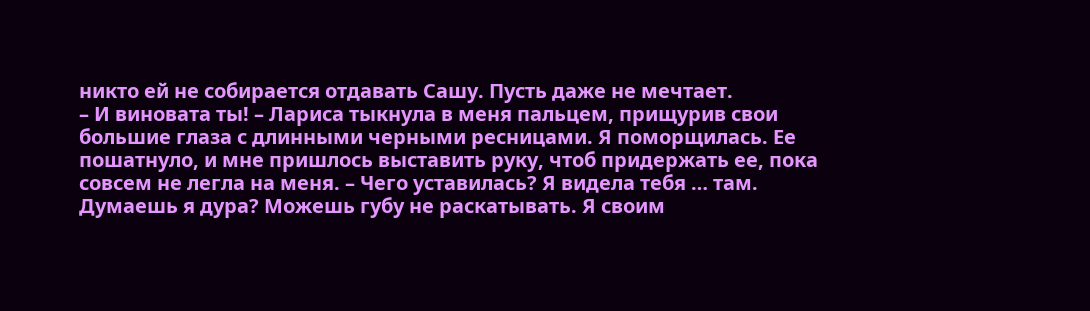никто ей не собирается отдавать Сашу. Пусть даже не мечтает.
– И виновата ты! – Лариса тыкнула в меня пальцем, прищурив свои большие глаза с длинными черными ресницами. Я поморщилась. Ее пошатнуло, и мне пришлось выставить руку, чтоб придержать ее, пока совсем не легла на меня. – Чего уставилась? Я видела тебя … там. Думаешь я дура? Можешь губу не раскатывать. Я своим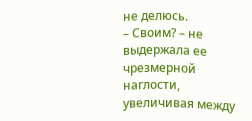не делюсь.
– Своим? – не выдержала ее чрезмерной наглости, увеличивая между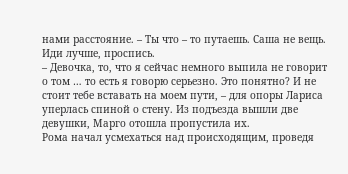нами расстояние. – Ты что – то путаешь. Саша не вещь. Иди лучше, проспись.
– Девочка, то, что я сейчас немного выпила не говорит о том … то есть я говорю серьезно. Это понятно? И не стоит тебе вставать на моем пути, – для опоры Лариса уперлась спиной о стену. Из подъезда вышли две девушки, Марго отошла пропустила их.
Рома начал усмехаться над происходящим, проведя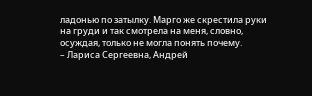ладонью по затылку. Марго же скрестила руки на груди и так смотрела на меня, словно, осуждая, только не могла понять почему.
– Лариса Сергеевна, Андрей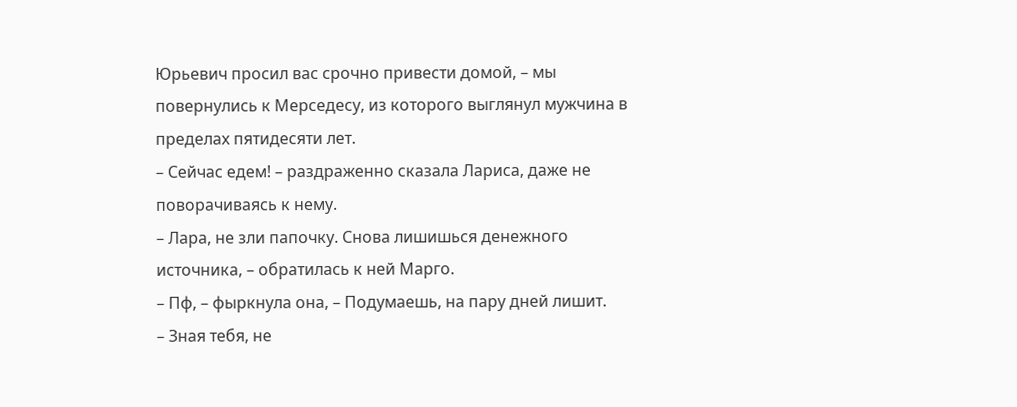Юрьевич просил вас срочно привести домой, – мы повернулись к Мерседесу, из которого выглянул мужчина в пределах пятидесяти лет.
– Сейчас едем! – раздраженно сказала Лариса, даже не поворачиваясь к нему.
– Лара, не зли папочку. Снова лишишься денежного источника, – обратилась к ней Марго.
– Пф, – фыркнула она, – Подумаешь, на пару дней лишит.
– Зная тебя, не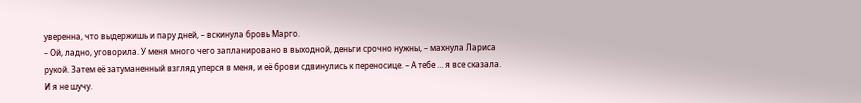уверенна, что выдержишь и пару дней, – вскинула бровь Марго.
– Ой, ладно, уговорила. У меня много чего запланировано в выходной, деньги срочно нужны, – махнула Лариса рукой. Затем её затуманенный взгляд уперся в меня, и её брови сдвинулись к переносице. – А тебе … я все сказала. И я не шучу.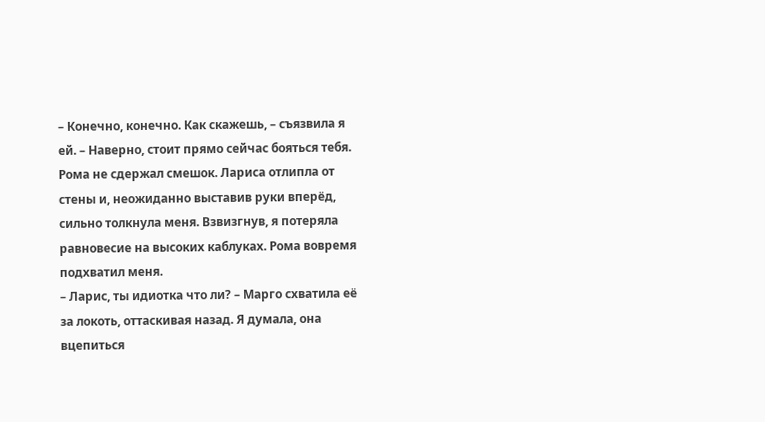– Конечно, конечно. Как скажешь, – съязвила я ей. – Наверно, стоит прямо сейчас бояться тебя.
Рома не сдержал смешок. Лариса отлипла от стены и, неожиданно выставив руки вперёд, сильно толкнула меня. Взвизгнув, я потеряла равновесие на высоких каблуках. Рома вовремя подхватил меня.
– Ларис, ты идиотка что ли? – Марго схватила её за локоть, оттаскивая назад. Я думала, она вцепиться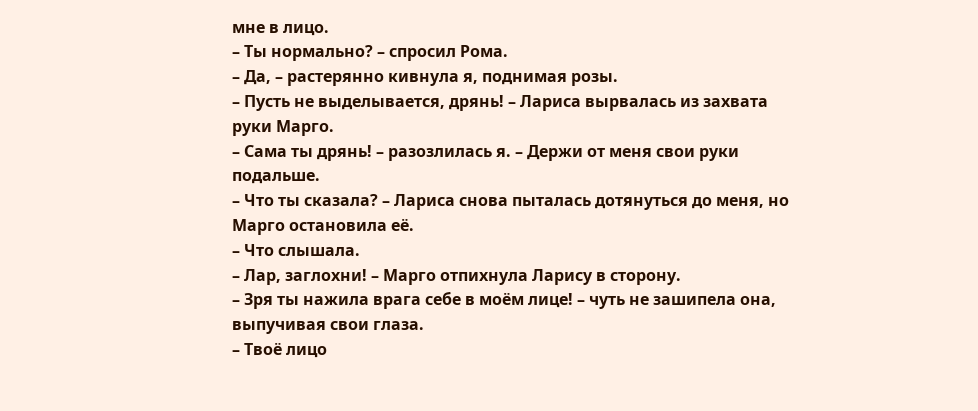мне в лицо.
– Ты нормально? – спросил Рома.
– Да, – растерянно кивнула я, поднимая розы.
– Пусть не выделывается, дрянь! – Лариса вырвалась из захвата руки Марго.
– Сама ты дрянь! – разозлилась я. – Держи от меня свои руки подальше.
– Что ты сказала? – Лариса снова пыталась дотянуться до меня, но Марго остановила её.
– Что слышала.
– Лар, заглохни! – Марго отпихнула Ларису в сторону.
– Зря ты нажила врага себе в моём лице! – чуть не зашипела она, выпучивая свои глаза.
– Твоё лицо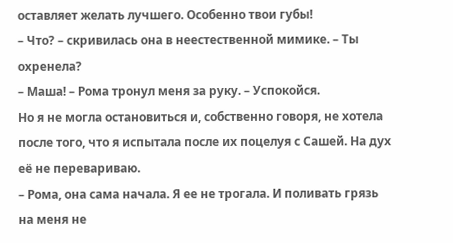оставляет желать лучшего. Особенно твои губы!
– Что? – скривилась она в неестественной мимике. – Ты охренела?
– Маша! – Рома тронул меня за руку. – Успокойся.
Но я не могла остановиться и, собственно говоря, не хотела после того, что я испытала после их поцелуя с Сашей. На дух её не перевариваю.
– Рома, она сама начала. Я ее не трогала. И поливать грязь на меня не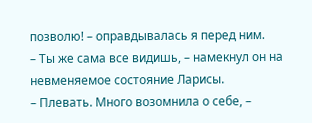позволю! – оправдывалась я перед ним.
– Ты же сама все видишь, – намекнул он на невменяемое состояние Ларисы.
– Плевать. Много возомнила о себе, –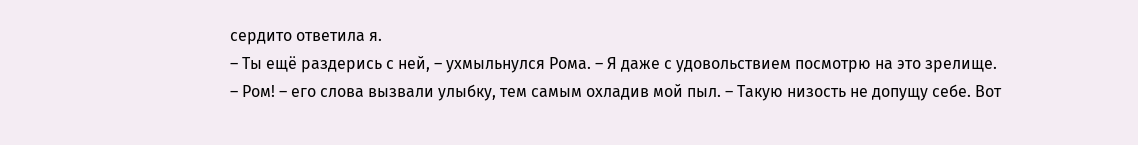сердито ответила я.
– Ты ещё раздерись с ней, – ухмыльнулся Рома. – Я даже с удовольствием посмотрю на это зрелище.
– Ром! – его слова вызвали улыбку, тем самым охладив мой пыл. – Такую низость не допущу себе. Вот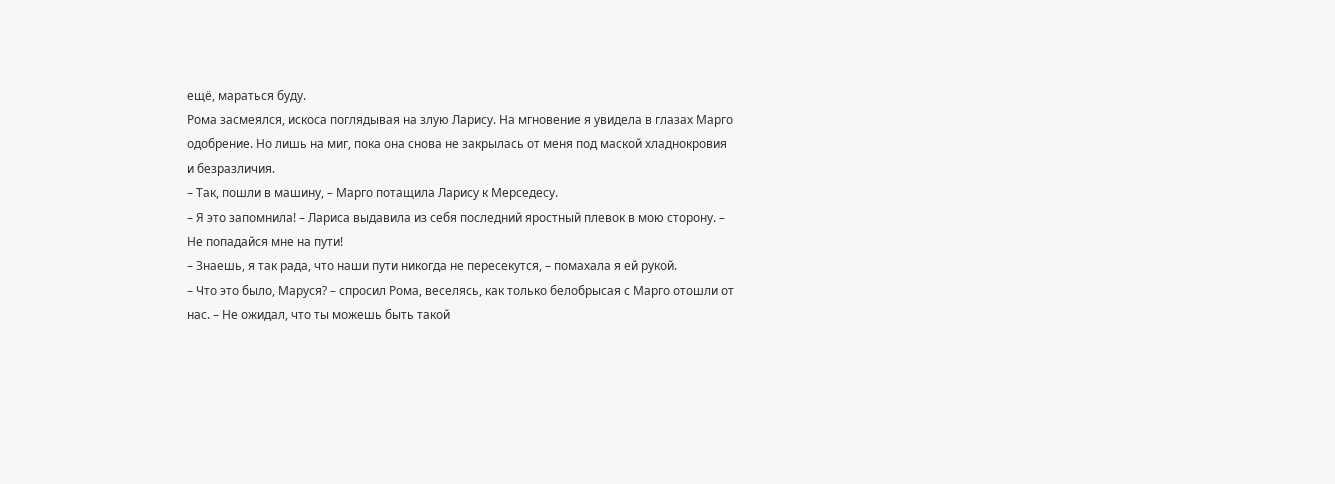ещё, мараться буду.
Рома засмеялся, искоса поглядывая на злую Ларису. На мгновение я увидела в глазах Марго одобрение. Но лишь на миг, пока она снова не закрылась от меня под маской хладнокровия и безразличия.
– Так, пошли в машину, – Марго потащила Ларису к Мерседесу.
– Я это запомнила! – Лариса выдавила из себя последний яростный плевок в мою сторону. – Не попадайся мне на пути!
– Знаешь, я так рада, что наши пути никогда не пересекутся, – помахала я ей рукой.
– Что это было, Маруся? – спросил Рома, веселясь, как только белобрысая с Марго отошли от нас. – Не ожидал, что ты можешь быть такой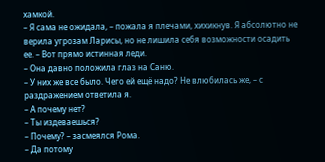хамкой.
– Я сама не ожидала, – пожала я плечами, хихикнув. Я абсолютно не верила угрозам Ларисы, но не лишила себя возможности осадить ее. – Вот прямо истинная леди.
– Она давно положила глаз на Саню.
– У них же все было. Чего ей ещё надо? Не влюбилась же, – с раздражением ответила я.
– А почему нет?
– Ты издеваешься?
– Почему? – засмеялся Рома.
– Да потому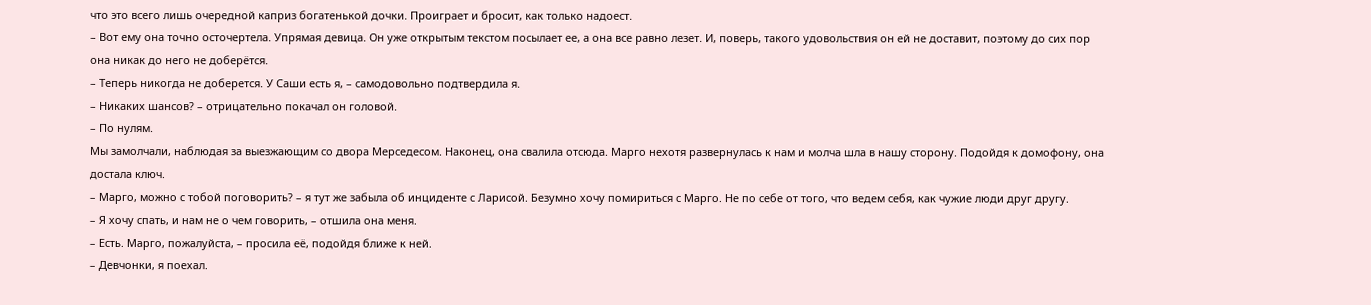что это всего лишь очередной каприз богатенькой дочки. Проиграет и бросит, как только надоест.
– Вот ему она точно осточертела. Упрямая девица. Он уже открытым текстом посылает ее, а она все равно лезет. И, поверь, такого удовольствия он ей не доставит, поэтому до сих пор она никак до него не доберётся.
– Теперь никогда не доберется. У Саши есть я, – самодовольно подтвердила я.
– Никаких шансов? – отрицательно покачал он головой.
– По нулям.
Мы замолчали, наблюдая за выезжающим со двора Мерседесом. Наконец, она свалила отсюда. Марго нехотя развернулась к нам и молча шла в нашу сторону. Подойдя к домофону, она достала ключ.
– Марго, можно с тобой поговорить? – я тут же забыла об инциденте с Ларисой. Безумно хочу помириться с Марго. Не по себе от того, что ведем себя, как чужие люди друг другу.
– Я хочу спать, и нам не о чем говорить, – отшила она меня.
– Есть. Марго, пожалуйста, – просила её, подойдя ближе к ней.
– Девчонки, я поехал.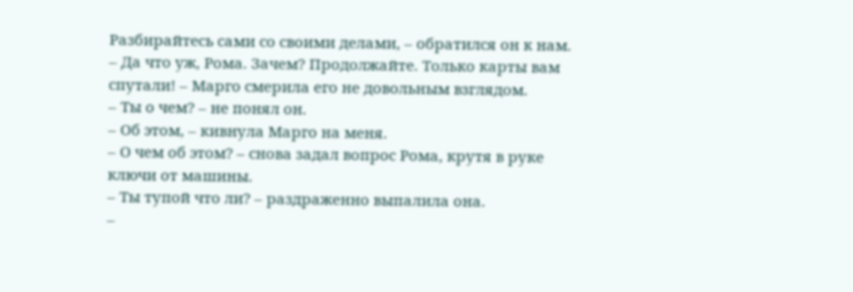Разбирайтесь сами со своими делами, – обратился он к нам.
– Да что уж, Рома. Зачем? Продолжайте. Только карты вам спутали! – Марго смерила его не довольным взглядом.
– Ты о чем? – не понял он.
– Об этом, – кивнула Марго на меня.
– О чем об этом? – снова задал вопрос Рома, крутя в руке ключи от машины.
– Ты тупой что ли? – раздраженно выпалила она.
–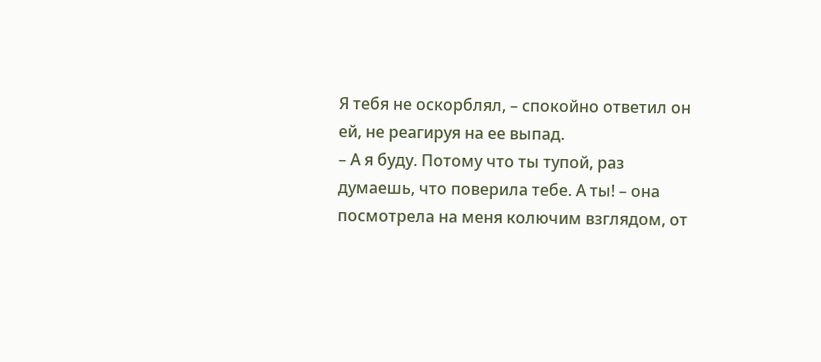Я тебя не оскорблял, – спокойно ответил он ей, не реагируя на ее выпад.
– А я буду. Потому что ты тупой, раз думаешь, что поверила тебе. А ты! – она посмотрела на меня колючим взглядом, от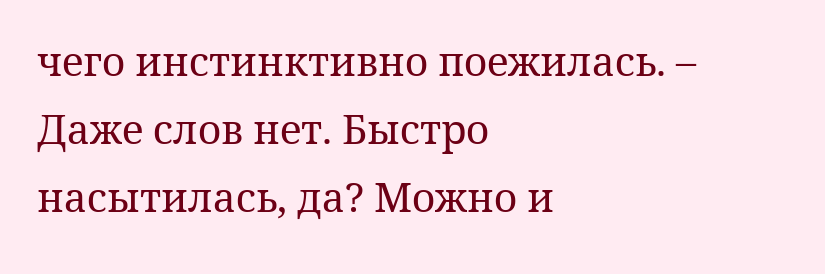чего инстинктивно поежилась. – Даже слов нет. Быстро насытилась, да? Можно и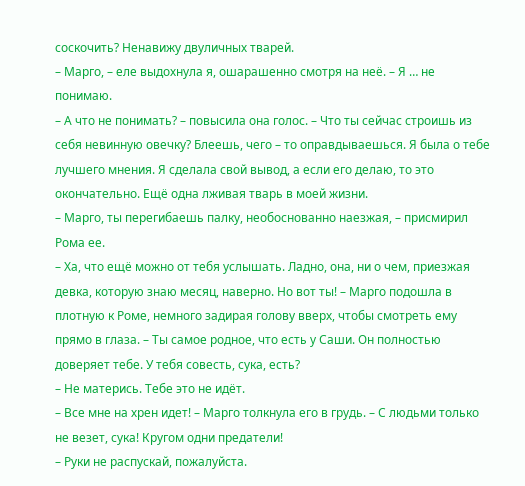соскочить? Ненавижу двуличных тварей.
– Марго, – еле выдохнула я, ошарашенно смотря на неё. – Я … не понимаю.
– А что не понимать? – повысила она голос. – Что ты сейчас строишь из себя невинную овечку? Блеешь, чего – то оправдываешься. Я была о тебе лучшего мнения. Я сделала свой вывод, а если его делаю, то это окончательно. Ещё одна лживая тварь в моей жизни.
– Марго, ты перегибаешь палку, необоснованно наезжая, – присмирил Рома ее.
– Ха, что ещё можно от тебя услышать. Ладно, она, ни о чем, приезжая девка, которую знаю месяц, наверно. Но вот ты! – Марго подошла в плотную к Роме, немного задирая голову вверх, чтобы смотреть ему прямо в глаза. – Ты самое родное, что есть у Саши. Он полностью доверяет тебе. У тебя совесть, сука, есть?
– Не матерись. Тебе это не идёт.
– Все мне на хрен идет! – Марго толкнула его в грудь. – С людьми только не везет, сука! Кругом одни предатели!
– Руки не распускай, пожалуйста.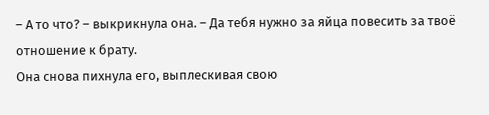– А то что? – выкрикнула она. – Да тебя нужно за яйца повесить за твоё отношение к брату.
Она снова пихнула его, выплескивая свою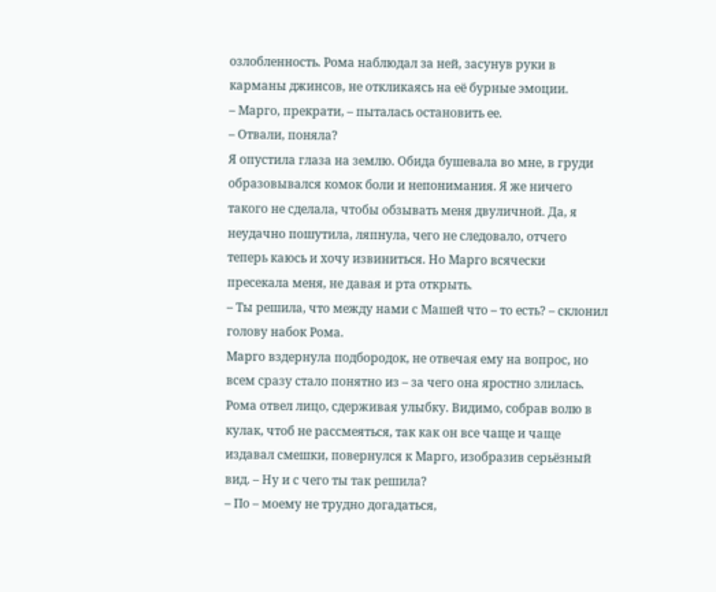озлобленность. Рома наблюдал за ней, засунув руки в карманы джинсов, не откликаясь на её бурные эмоции.
– Марго, прекрати, – пыталась остановить ее.
– Отвали, поняла?
Я опустила глаза на землю. Обида бушевала во мне, в груди образовывался комок боли и непонимания. Я же ничего такого не сделала, чтобы обзывать меня двуличной. Да, я неудачно пошутила, ляпнула, чего не следовало, отчего теперь каюсь и хочу извиниться. Но Марго всячески пресекала меня, не давая и рта открыть.
– Ты решила, что между нами с Машей что – то есть? – склонил голову набок Рома.
Марго вздернула подбородок, не отвечая ему на вопрос, но всем сразу стало понятно из – за чего она яростно злилась.
Рома отвел лицо, сдерживая улыбку. Видимо, собрав волю в кулак, чтоб не рассмеяться, так как он все чаще и чаще издавал смешки, повернулся к Марго, изобразив серьёзный вид. – Ну и с чего ты так решила?
– По – моему не трудно догадаться,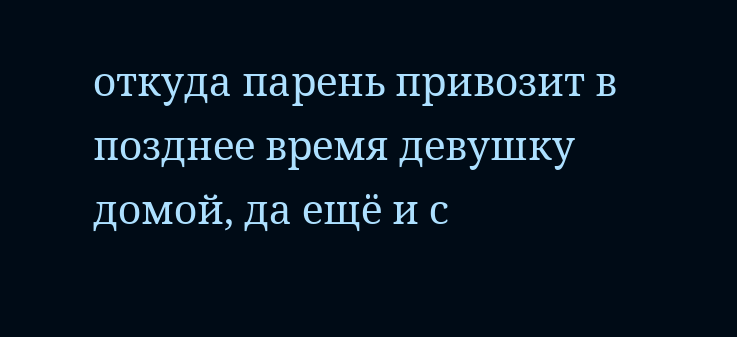откуда парень привозит в позднее время девушку домой, да ещё и с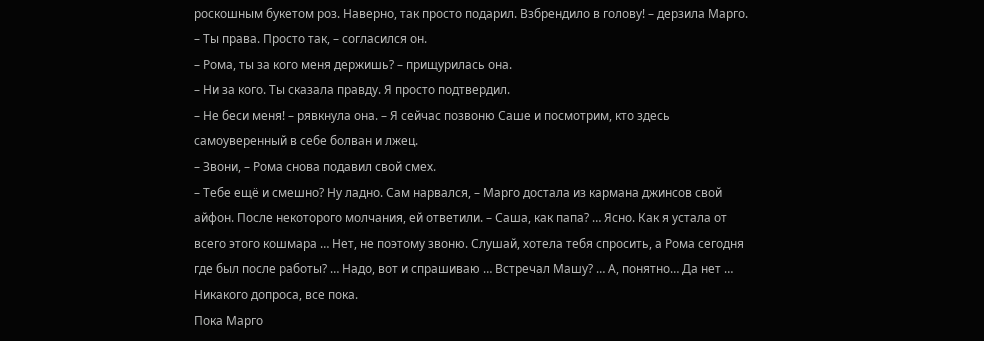роскошным букетом роз. Наверно, так просто подарил. Взбрендило в голову! – дерзила Марго.
– Ты права. Просто так, – согласился он.
– Рома, ты за кого меня держишь? – прищурилась она.
– Ни за кого. Ты сказала правду. Я просто подтвердил.
– Не беси меня! – рявкнула она. – Я сейчас позвоню Саше и посмотрим, кто здесь самоуверенный в себе болван и лжец.
– Звони, – Рома снова подавил свой смех.
– Тебе ещё и смешно? Ну ладно. Сам нарвался, – Марго достала из кармана джинсов свой айфон. После некоторого молчания, ей ответили. – Саша, как папа? … Ясно. Как я устала от всего этого кошмара … Нет, не поэтому звоню. Слушай, хотела тебя спросить, а Рома сегодня где был после работы? … Надо, вот и спрашиваю … Встречал Машу? … А, понятно… Да нет … Никакого допроса, все пока.
Пока Марго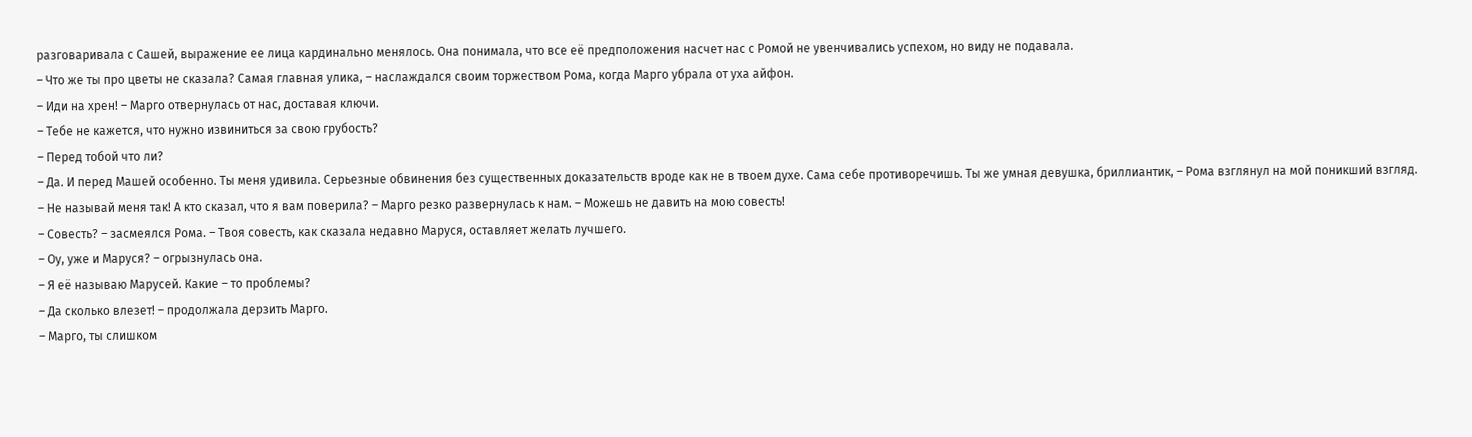разговаривала с Сашей, выражение ее лица кардинально менялось. Она понимала, что все её предположения насчет нас с Ромой не увенчивались успехом, но виду не подавала.
– Что же ты про цветы не сказала? Самая главная улика, – наслаждался своим торжеством Рома, когда Марго убрала от уха айфон.
– Иди на хрен! – Марго отвернулась от нас, доставая ключи.
– Тебе не кажется, что нужно извиниться за свою грубость?
– Перед тобой что ли?
– Да. И перед Машей особенно. Ты меня удивила. Серьезные обвинения без существенных доказательств вроде как не в твоем духе. Сама себе противоречишь. Ты же умная девушка, бриллиантик, – Рома взглянул на мой поникший взгляд.
– Не называй меня так! А кто сказал, что я вам поверила? – Марго резко развернулась к нам. – Можешь не давить на мою совесть!
– Совесть? – засмеялся Рома. – Твоя совесть, как сказала недавно Маруся, оставляет желать лучшего.
– Оу, уже и Маруся? – огрызнулась она.
– Я её называю Марусей. Какие – то проблемы?
– Да сколько влезет! – продолжала дерзить Марго.
– Марго, ты слишком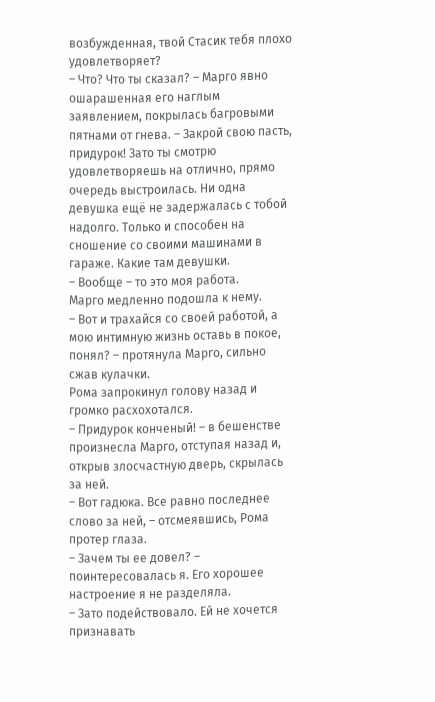возбужденная, твой Стасик тебя плохо удовлетворяет?
– Что? Что ты сказал? – Марго явно ошарашенная его наглым заявлением, покрылась багровыми пятнами от гнева. – Закрой свою пасть, придурок! Зато ты смотрю удовлетворяешь на отлично, прямо очередь выстроилась. Ни одна девушка ещё не задержалась с тобой надолго. Только и способен на сношение со своими машинами в гараже. Какие там девушки.
– Вообще – то это моя работа.
Марго медленно подошла к нему.
– Вот и трахайся со своей работой, а мою интимную жизнь оставь в покое, понял? – протянула Марго, сильно сжав кулачки.
Рома запрокинул голову назад и громко расхохотался.
– Придурок конченый! – в бешенстве произнесла Марго, отступая назад и, открыв злосчастную дверь, скрылась за ней.
– Вот гадюка. Все равно последнее слово за ней, – отсмеявшись, Рома протер глаза.
– Зачем ты ее довел? – поинтересовалась я. Его хорошее настроение я не разделяла.
– Зато подействовало. Ей не хочется признавать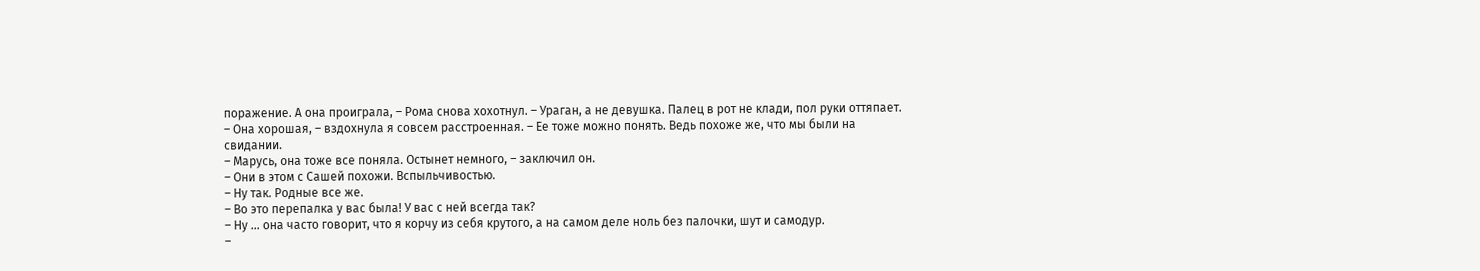поражение. А она проиграла, – Рома снова хохотнул. – Ураган, а не девушка. Палец в рот не клади, пол руки оттяпает.
– Она хорошая, – вздохнула я совсем расстроенная. – Ее тоже можно понять. Ведь похоже же, что мы были на свидании.
– Марусь, она тоже все поняла. Остынет немного, – заключил он.
– Они в этом с Сашей похожи. Вспыльчивостью.
– Ну так. Родные все же.
– Во это перепалка у вас была! У вас с ней всегда так?
– Ну … она часто говорит, что я корчу из себя крутого, а на самом деле ноль без палочки, шут и самодур.
–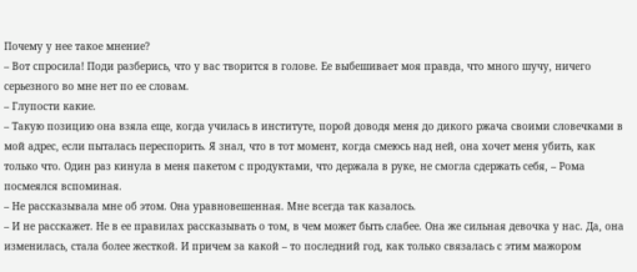Почему у нее такое мнение?
– Вот спросила! Поди разберись, что у вас творится в голове. Ее выбешивает моя правда, что много шучу, ничего серьезного во мне нет по ее словам.
– Глупости какие.
– Такую позицию она взяла еще, когда училась в институте, порой доводя меня до дикого ржача своими словечками в мой адрес, если пыталась переспорить. Я знал, что в тот момент, когда смеюсь над ней, она хочет меня убить, как только что. Один раз кинула в меня пакетом с продуктами, что держала в руке, не смогла сдержать себя, – Рома посмеялся вспоминая.
– Не рассказывала мне об этом. Она уравновешенная. Мне всегда так казалось.
– И не расскажет. Не в ее правилах рассказывать о том, в чем может быть слабее. Она же сильная девочка у нас. Да, она изменилась, стала более жесткой. И причем за какой – то последний год, как только связалась с этим мажором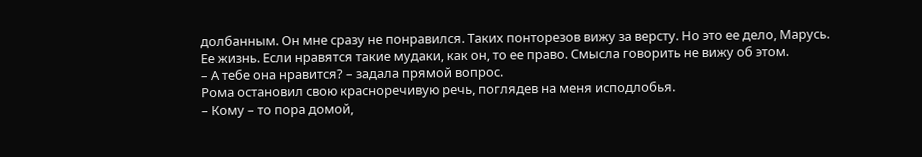долбанным. Он мне сразу не понравился. Таких понторезов вижу за версту. Но это ее дело, Марусь. Ее жизнь. Если нравятся такие мудаки, как он, то ее право. Смысла говорить не вижу об этом.
– А тебе она нравится? – задала прямой вопрос.
Рома остановил свою красноречивую речь, поглядев на меня исподлобья.
– Кому – то пора домой,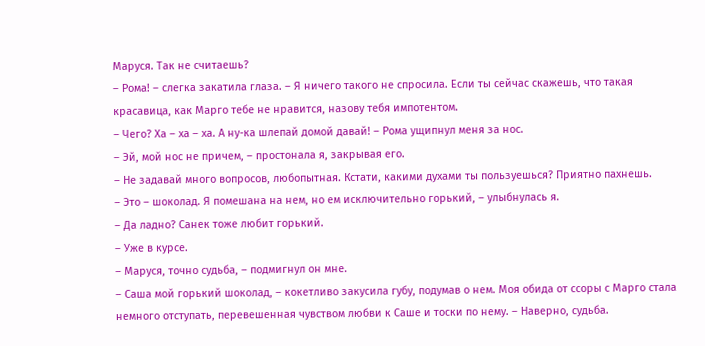Маруся. Так не считаешь?
– Рома! – слегка закатила глаза. – Я ничего такого не спросила. Если ты сейчас скажешь, что такая красавица, как Марго тебе не нравится, назову тебя импотентом.
– Чего? Ха – ха – ха. А ну-ка шлепай домой давай! – Рома ущипнул меня за нос.
– Эй, мой нос не причем, – простонала я, закрывая его.
– Не задавай много вопросов, любопытная. Кстати, какими духами ты пользуешься? Приятно пахнешь.
– Это – шоколад. Я помешана на нем, но ем исключительно горький, – улыбнулась я.
– Да ладно? Санек тоже любит горький.
– Уже в курсе.
– Маруся, точно судьба, – подмигнул он мне.
– Саша мой горький шоколад, – кокетливо закусила губу, подумав о нем. Моя обида от ссоры с Марго стала немного отступать, перевешенная чувством любви к Саше и тоски по нему. – Наверно, судьба.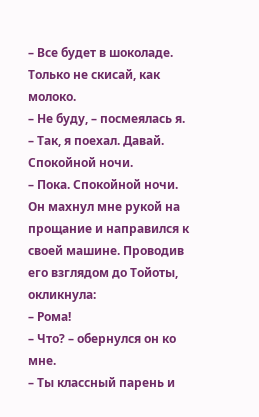– Все будет в шоколаде. Только не скисай, как молоко.
– Не буду, – посмеялась я.
– Так, я поехал. Давай. Спокойной ночи.
– Пока. Спокойной ночи.
Он махнул мне рукой на прощание и направился к своей машине. Проводив его взглядом до Тойоты, окликнула:
– Рома!
– Что? – обернулся он ко мне.
– Ты классный парень и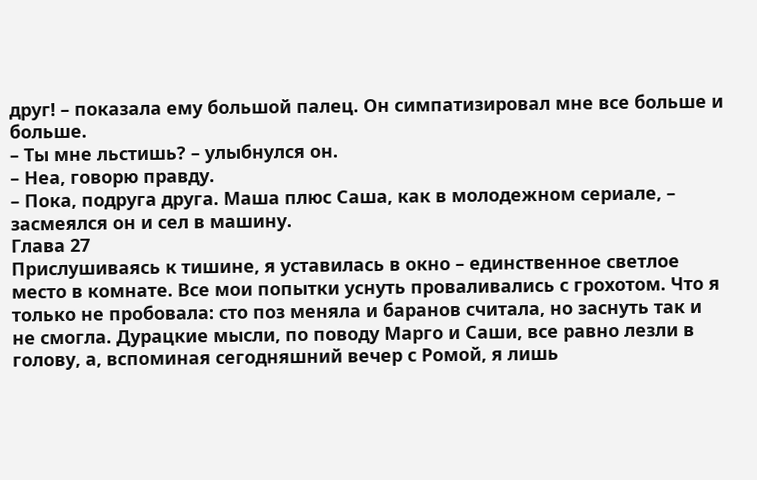друг! – показала ему большой палец. Он симпатизировал мне все больше и больше.
– Ты мне льстишь? – улыбнулся он.
– Неа, говорю правду.
– Пока, подруга друга. Маша плюс Саша, как в молодежном сериале, – засмеялся он и сел в машину.
Глава 27
Прислушиваясь к тишине, я уставилась в окно – единственное светлое место в комнате. Все мои попытки уснуть проваливались с грохотом. Что я только не пробовала: сто поз меняла и баранов считала, но заснуть так и не смогла. Дурацкие мысли, по поводу Марго и Саши, все равно лезли в голову, а, вспоминая сегодняшний вечер с Ромой, я лишь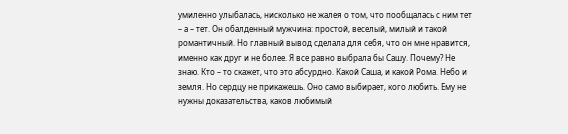умиленно улыбалась, нисколько не жалея о том, что пообщалась с ним тет – а – тет. Он обалденный мужчина: простой, веселый, милый и такой романтичный. Но главный вывод сделала для себя, что он мне нравится, именно как друг и не более. Я все равно выбрала бы Сашу. Почему? Не знаю. Кто – то скажет, что это абсурдно. Какой Саша, и какой Рома. Небо и земля. Но сердцу не прикажешь. Оно само выбирает, кого любить. Ему не нужны доказательства, каков любимый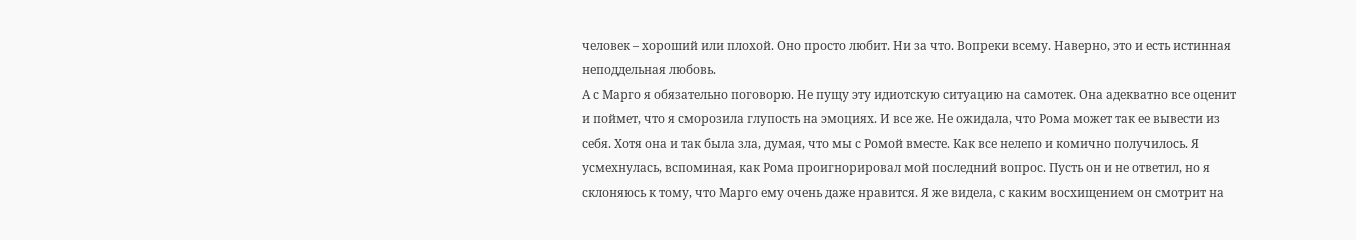человек – хороший или плохой. Оно просто любит. Ни за что. Вопреки всему. Наверно, это и есть истинная неподдельная любовь.
А с Марго я обязательно поговорю. Не пущу эту идиотскую ситуацию на самотек. Она адекватно все оценит и поймет, что я сморозила глупость на эмоциях. И все же. Не ожидала, что Рома может так ее вывести из себя. Хотя она и так была зла, думая, что мы с Ромой вместе. Как все нелепо и комично получилось. Я усмехнулась, вспоминая, как Рома проигнорировал мой последний вопрос. Пусть он и не ответил, но я склоняюсь к тому, что Марго ему очень даже нравится. Я же видела, с каким восхищением он смотрит на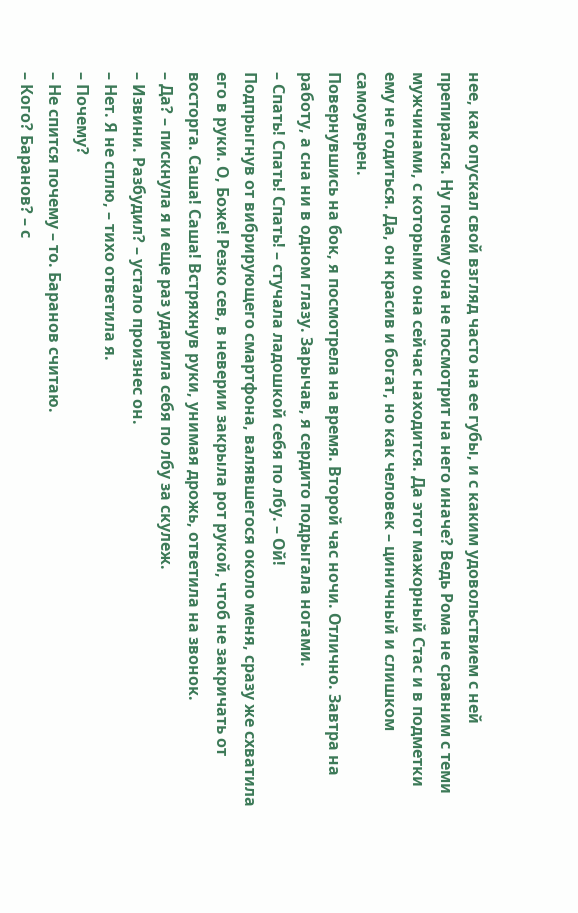нее, как опускал свой взгляд часто на ее губы, и с каким удовольствием с ней препирался. Ну почему она не посмотрит на него иначе? Ведь Рома не сравним с теми мужчинами, с которыми она сейчас находится. Да этот мажорный Стас и в подметки ему не годиться. Да, он красив и богат, но как человек – циничный и слишком самоуверен.
Повернувшись на бок, я посмотрела на время. Второй час ночи. Отлично. Завтра на работу, а сна ни в одном глазу. Зарычав, я сердито подрыгала ногами.
– Спать! Спать! Спать! – стучала ладошкой себя по лбу. – Ой!
Подпрыгнув от вибрирующего смартфона, валявшегося около меня, сразу же схватила его в руки. О, Боже! Резко сев, в неверии закрыла рот рукой, чтоб не закричать от восторга. Саша! Саша! Встряхнув руки, унимая дрожь, ответила на звонок.
– Да? – пискнула я и еще раз ударила себя по лбу за скулеж.
– Извини. Разбудил? – устало произнес он.
– Нет. Я не сплю, – тихо ответила я.
– Почему?
– Не спится почему – то. Баранов считаю.
– Кого? Баранов? – с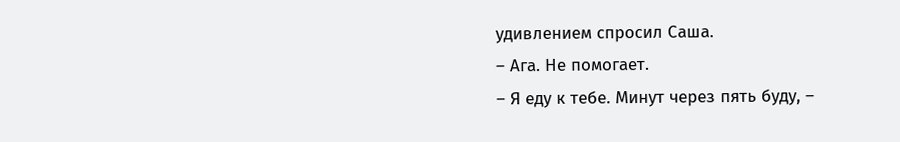удивлением спросил Саша.
– Ага. Не помогает.
– Я еду к тебе. Минут через пять буду, –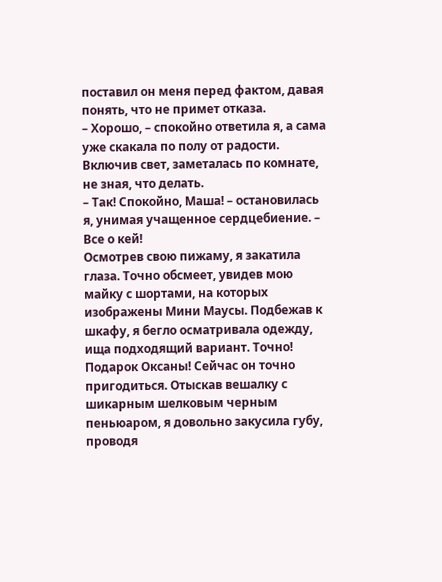поставил он меня перед фактом, давая понять, что не примет отказа.
– Хорошо, – спокойно ответила я, а сама уже скакала по полу от радости.
Включив свет, заметалась по комнате, не зная, что делать.
– Так! Спокойно, Маша! – остановилась я, унимая учащенное сердцебиение. – Все о кей!
Осмотрев свою пижаму, я закатила глаза. Точно обсмеет, увидев мою майку с шортами, на которых изображены Мини Маусы. Подбежав к шкафу, я бегло осматривала одежду, ища подходящий вариант. Точно! Подарок Оксаны! Сейчас он точно пригодиться. Отыскав вешалку с шикарным шелковым черным пеньюаром, я довольно закусила губу, проводя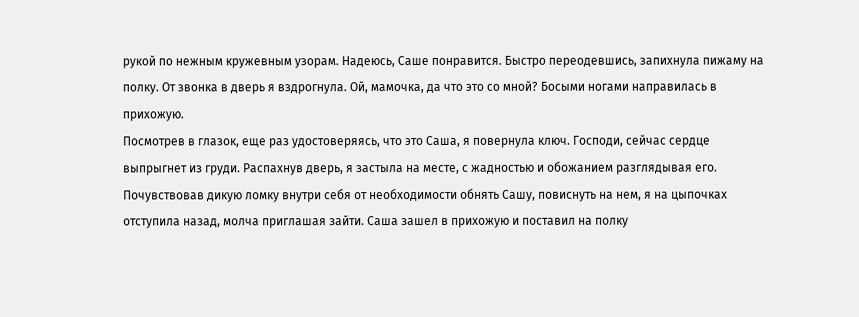рукой по нежным кружевным узорам. Надеюсь, Саше понравится. Быстро переодевшись, запихнула пижаму на полку. От звонка в дверь я вздрогнула. Ой, мамочка, да что это со мной? Босыми ногами направилась в прихожую.
Посмотрев в глазок, еще раз удостоверяясь, что это Саша, я повернула ключ. Господи, сейчас сердце выпрыгнет из груди. Распахнув дверь, я застыла на месте, с жадностью и обожанием разглядывая его. Почувствовав дикую ломку внутри себя от необходимости обнять Сашу, повиснуть на нем, я на цыпочках отступила назад, молча приглашая зайти. Саша зашел в прихожую и поставил на полку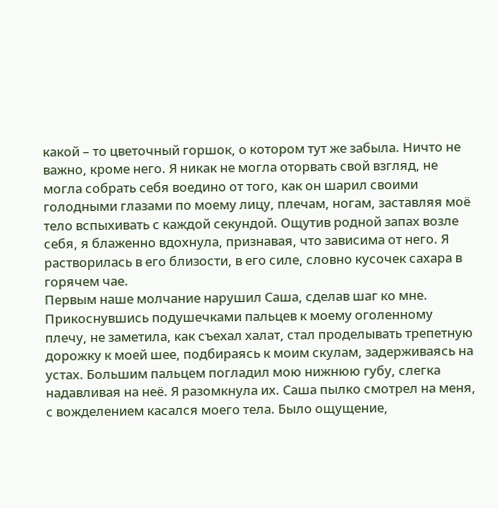какой – то цветочный горшок, о котором тут же забыла. Ничто не важно, кроме него. Я никак не могла оторвать свой взгляд, не могла собрать себя воедино от того, как он шарил своими голодными глазами по моему лицу, плечам, ногам, заставляя моё тело вспыхивать с каждой секундой. Ощутив родной запах возле себя, я блаженно вдохнула, признавая, что зависима от него. Я растворилась в его близости, в его силе, словно кусочек сахара в горячем чае.
Первым наше молчание нарушил Саша, сделав шаг ко мне. Прикоснувшись подушечками пальцев к моему оголенному плечу, не заметила, как съехал халат, стал проделывать трепетную дорожку к моей шее, подбираясь к моим скулам, задерживаясь на устах. Большим пальцем погладил мою нижнюю губу, слегка надавливая на неё. Я разомкнула их. Саша пылко смотрел на меня, с вожделением касался моего тела. Было ощущение,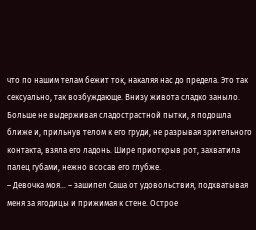что по нашим телам бежит ток, накаляя нас до предела. Это так сексуально, так возбуждающе. Внизу живота сладко заныло. Больше не выдерживая сладострастной пытки, я подошла ближе и, прильнув телом к его груди, не разрывая зрительного контакта, взяла его ладонь. Шире приоткрыв рот, захватила палец губами, нежно всосав его глубже.
– Девочка моя… – зашипел Саша от удовольствия, подхватывая меня за ягодицы и прижимая к стене. Острое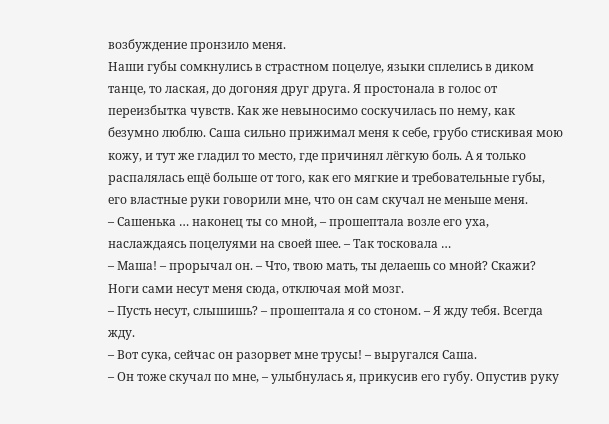возбуждение пронзило меня.
Наши губы сомкнулись в страстном поцелуе, языки сплелись в диком танце, то лаская, до догоняя друг друга. Я простонала в голос от переизбытка чувств. Как же невыносимо соскучилась по нему, как безумно люблю. Саша сильно прижимал меня к себе, грубо стискивая мою кожу, и тут же гладил то место, где причинял лёгкую боль. А я только распалялась ещё больше от того, как его мягкие и требовательные губы, его властные руки говорили мне, что он сам скучал не меньше меня.
– Сашенька … наконец ты со мной, – прошептала возле его уха, наслаждаясь поцелуями на своей шее. – Так тосковала …
– Маша! – прорычал он. – Что, твою мать, ты делаешь со мной? Скажи? Ноги сами несут меня сюда, отключая мой мозг.
– Пусть несут, слышишь? – прошептала я со стоном. – Я жду тебя. Всегда жду.
– Вот сука, сейчас он разорвет мне трусы! – выругался Саша.
– Он тоже скучал по мне, – улыбнулась я, прикусив его губу. Опустив руку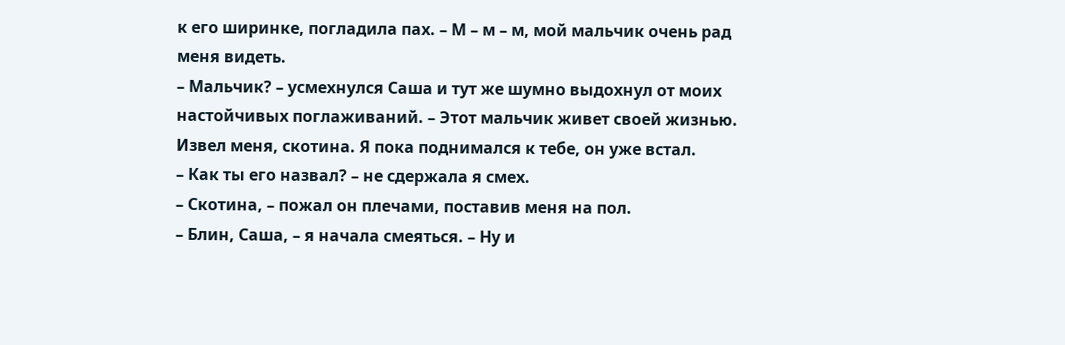к его ширинке, погладила пах. – М – м – м, мой мальчик очень рад меня видеть.
– Мальчик? – усмехнулся Саша и тут же шумно выдохнул от моих настойчивых поглаживаний. – Этот мальчик живет своей жизнью. Извел меня, скотина. Я пока поднимался к тебе, он уже встал.
– Как ты его назвал? – не сдержала я смех.
– Скотина, – пожал он плечами, поставив меня на пол.
– Блин, Саша, – я начала смеяться. – Ну и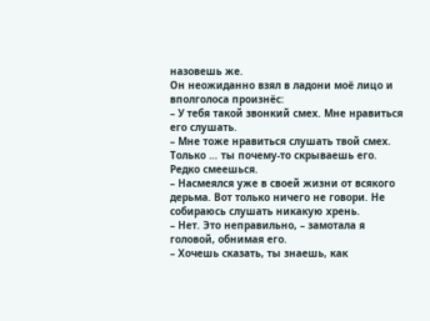назовешь же.
Он неожиданно взял в ладони моё лицо и вполголоса произнёс:
– У тебя такой звонкий смех. Мне нравиться его слушать.
– Мне тоже нравиться слушать твой смех. Только … ты почему-то скрываешь его. Редко смеешься.
– Насмеялся уже в своей жизни от всякого дерьма. Вот только ничего не говори. Не собираюсь слушать никакую хрень.
– Нет. Это неправильно, – замотала я головой, обнимая его.
– Хочешь сказать, ты знаешь, как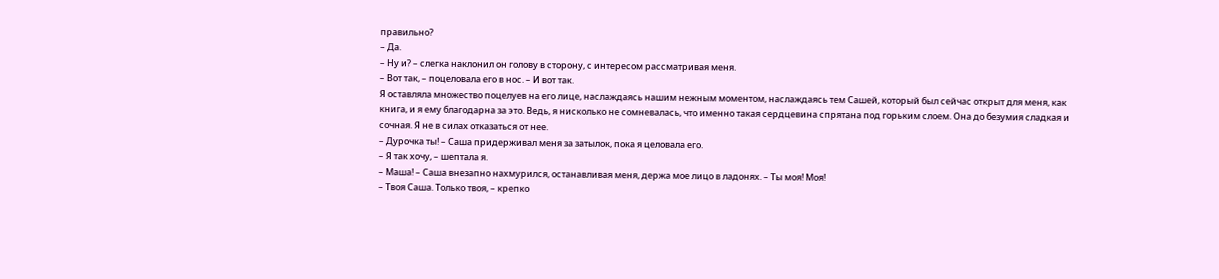правильно?
– Да.
– Ну и? – слегка наклонил он голову в сторону, с интересом рассматривая меня.
– Вот так, – поцеловала его в нос. – И вот так.
Я оставляла множество поцелуев на его лице, наслаждаясь нашим нежным моментом, наслаждаясь тем Сашей, который был сейчас открыт для меня, как книга, и я ему благодарна за это. Ведь, я нисколько не сомневалась, что именно такая сердцевина спрятана под горьким слоем. Она до безумия сладкая и сочная. Я не в силах отказаться от нее.
– Дурочка ты! – Саша придерживал меня за затылок, пока я целовала его.
– Я так хочу, – шептала я.
– Маша! – Саша внезапно нахмурился, останавливая меня, держа мое лицо в ладонях. – Ты моя! Моя!
– Твоя Саша. Только твоя, – крепко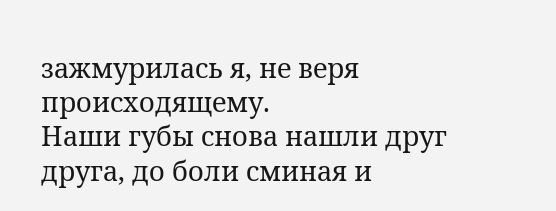зажмурилась я, не веря происходящему.
Наши губы снова нашли друг друга, до боли сминая и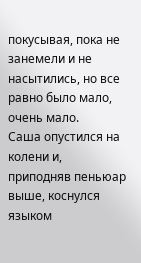покусывая, пока не занемели и не насытились, но все равно было мало, очень мало.
Саша опустился на колени и, приподняв пеньюар выше, коснулся языком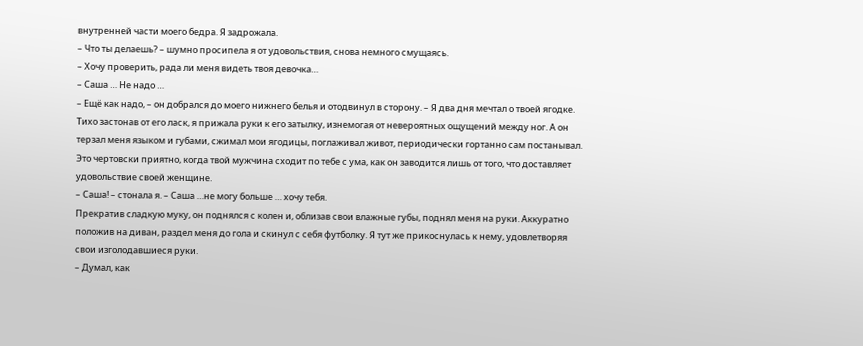внутренней части моего бедра. Я задрожала.
– Что ты делаешь? – шумно просипела я от удовольствия, снова немного смущаясь.
– Хочу проверить, рада ли меня видеть твоя девочка…
– Саша … Не надо …
– Ещё как надо, – он добрался до моего нижнего белья и отодвинул в сторону. – Я два дня мечтал о твоей ягодке.
Тихо застонав от его ласк, я прижала руки к его затылку, изнемогая от невероятных ощущений между ног. А он терзал меня языком и губами, сжимал мои ягодицы, поглаживал живот, периодически гортанно сам постанывал. Это чертовски приятно, когда твой мужчина сходит по тебе с ума, как он заводится лишь от того, что доставляет удовольствие своей женщине.
– Саша! – стонала я. – Саша …не могу больше … хочу тебя.
Прекратив сладкую муку, он поднялся с колен и, облизав свои влажные губы, поднял меня на руки. Аккуратно положив на диван, раздел меня до гола и скинул с себя футболку. Я тут же прикоснулась к нему, удовлетворяя свои изголодавшиеся руки.
– Думал, как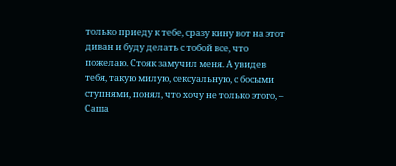только приеду к тебе, сразу кину вот на этот диван и буду делать с тобой все, что пожелаю. Стояк замучил меня. А увидев тебя, такую милую, сексуальную, с босыми ступнями, понял, что хочу не только этого, – Саша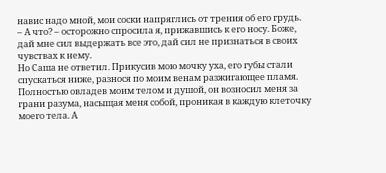навис надо мной, мои соски напряглись от трения об его грудь.
– А что? – осторожно спросила я, прижавшись к его носу. Боже, дай мне сил выдержать все это, дай сил не признаться в своих чувствах к нему.
Но Саша не ответил. Прикусив мою мочку уха, его губы стали спускаться ниже, разнося по моим венам разжигающее пламя. Полностью овладев моим телом и душой, он возносил меня за грани разума, насыщая меня собой, проникая в каждую клеточку моего тела. А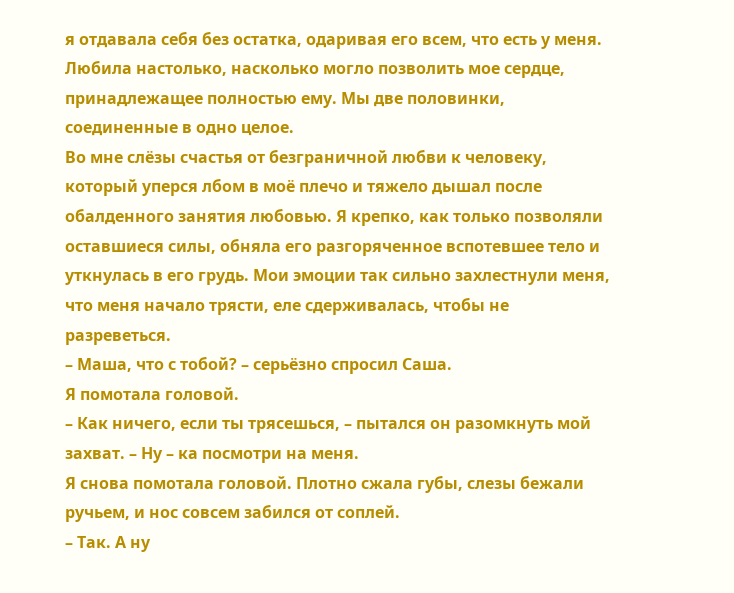я отдавала себя без остатка, одаривая его всем, что есть у меня. Любила настолько, насколько могло позволить мое сердце, принадлежащее полностью ему. Мы две половинки, соединенные в одно целое.
Во мне слёзы счастья от безграничной любви к человеку, который уперся лбом в моё плечо и тяжело дышал после обалденного занятия любовью. Я крепко, как только позволяли оставшиеся силы, обняла его разгоряченное вспотевшее тело и уткнулась в его грудь. Мои эмоции так сильно захлестнули меня, что меня начало трясти, еле сдерживалась, чтобы не разреветься.
– Маша, что с тобой? – серьёзно спросил Саша.
Я помотала головой.
– Как ничего, если ты трясешься, – пытался он разомкнуть мой захват. – Ну – ка посмотри на меня.
Я снова помотала головой. Плотно сжала губы, слезы бежали ручьем, и нос совсем забился от соплей.
– Так. А ну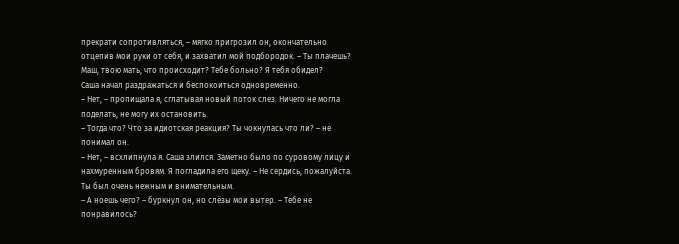прекрати сопротивляться, – мягко пригрозил он, окончательно отцепив мои руки от себя, и захватил мой подбородок. – Ты плачешь? Маш, твою мать, что происходит? Тебе больно? Я тебя обидел?
Саша начал раздражаться и беспокоиться одновременно.
– Нет, – пропищала я, сглатывая новый поток слез. Ничего не могла поделать, не могу их остановить.
– Тогда что? Что за идиотская реакция? Ты чокнулась что ли? – не понимал он.
– Нет, – всхлипнула я. Саша злился. Заметно было по суровому лицу и нахмуренным бровям. Я погладила его щеку. – Не сердись, пожалуйста. Ты был очень нежным и внимательным.
– А ноешь чего? – буркнул он, но слёзы мои вытер. – Тебе не понравилось?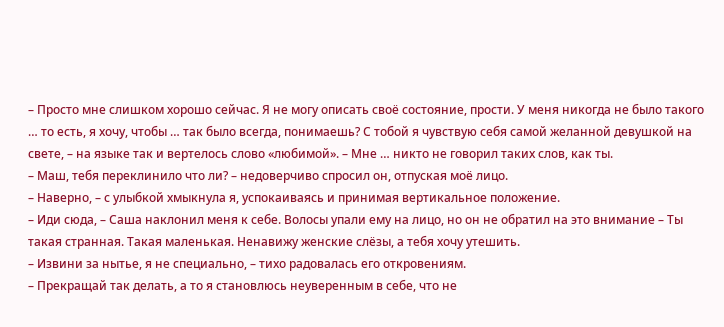– Просто мне слишком хорошо сейчас. Я не могу описать своё состояние, прости. У меня никогда не было такого … то есть, я хочу, чтобы … так было всегда, понимаешь? С тобой я чувствую себя самой желанной девушкой на свете, – на языке так и вертелось слово «любимой». – Мне … никто не говорил таких слов, как ты.
– Маш, тебя переклинило что ли? – недоверчиво спросил он, отпуская моё лицо.
– Наверно, – с улыбкой хмыкнула я, успокаиваясь и принимая вертикальное положение.
– Иди сюда, – Саша наклонил меня к себе. Волосы упали ему на лицо, но он не обратил на это внимание – Ты такая странная. Такая маленькая. Ненавижу женские слёзы, а тебя хочу утешить.
– Извини за нытье, я не специально, – тихо радовалась его откровениям.
– Прекращай так делать, а то я становлюсь неуверенным в себе, что не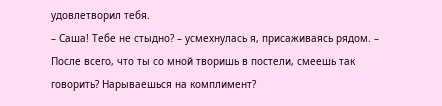удовлетворил тебя.
– Саша! Тебе не стыдно? – усмехнулась я, присаживаясь рядом. – После всего, что ты со мной творишь в постели, смеешь так говорить? Нарываешься на комплимент?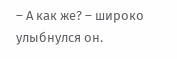– А как же? – широко улыбнулся он.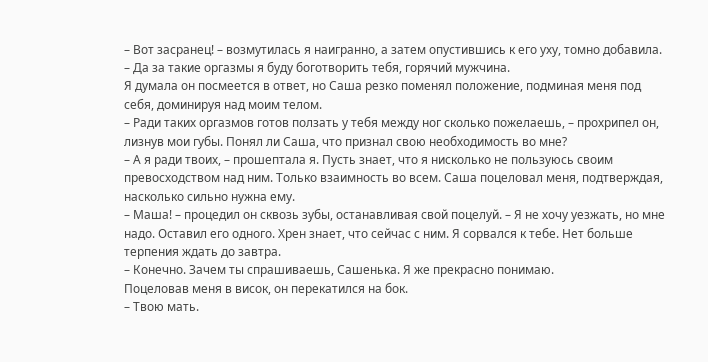– Вот засранец! – возмутилась я наигранно, а затем опустившись к его уху, томно добавила. – Да за такие оргазмы я буду боготворить тебя, горячий мужчина.
Я думала он посмеется в ответ, но Саша резко поменял положение, подминая меня под себя, доминируя над моим телом.
– Ради таких оргазмов готов ползать у тебя между ног сколько пожелаешь, – прохрипел он, лизнув мои губы. Понял ли Саша, что признал свою необходимость во мне?
– А я ради твоих, – прошептала я. Пусть знает, что я нисколько не пользуюсь своим превосходством над ним. Только взаимность во всем. Саша поцеловал меня, подтверждая, насколько сильно нужна ему.
– Маша! – процедил он сквозь зубы, останавливая свой поцелуй. – Я не хочу уезжать, но мне надо. Оставил его одного. Хрен знает, что сейчас с ним. Я сорвался к тебе. Нет больше терпения ждать до завтра.
– Конечно. Зачем ты спрашиваешь, Сашенька. Я же прекрасно понимаю.
Поцеловав меня в висок, он перекатился на бок.
– Твою мать.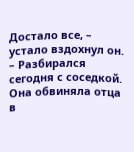Достало все, – устало вздохнул он. – Разбирался сегодня с соседкой. Она обвиняла отца в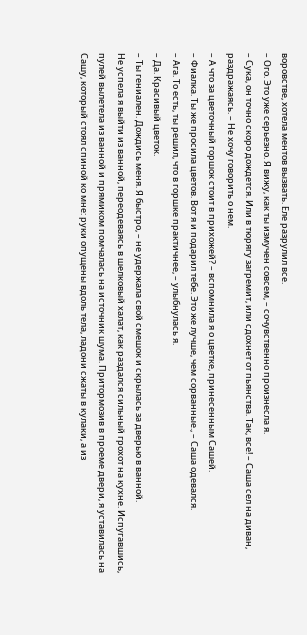воровстве, хотела ментов вызвать. Еле разрулил все.
– Ого. Это уже серьезно. Я вижу, как ты измучен совсем, – сочувственно произнесла я.
– Сука, он точно скоро дождется. Или в тюрягу загремит, или сдохнет от пьянства. Так, все! – Саша сел на диван, раздражаясь. – Не хочу говорить о нем.
– А что за цветочный горшок стоит в прихожей? – вспомнила я о цветке, принесенным Сашей.
– Фиалка. Ты же просила цветов. Вот я и подарил тебе. Это же лучше, чем сорванные., – Саша одевался.
– Ага. То есть, ты решил, что в горшке практичнее, – улыбнулась я.
– Да. Красивый цветок.
– Ты гениален. Дождись меня. Я быстро, – не удержала свой смешок и скрылась за дверью в ванной.
Не успела я выйти из ванной, переодеваясь в шелковый халат, как раздался сильный грохот на кухне. Испугавшись, пулей вылетела из ванной и прямиком помчалась на источник шума. Притормозив в проеме двери, я уставилась на Сашу, который стоял спиной ко мне: руки опущены вдоль тела, ладони сжаты в кулаки, а из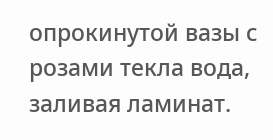опрокинутой вазы с розами текла вода, заливая ламинат.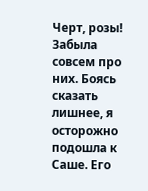Черт, розы! Забыла совсем про них. Боясь сказать лишнее, я осторожно подошла к Саше. Его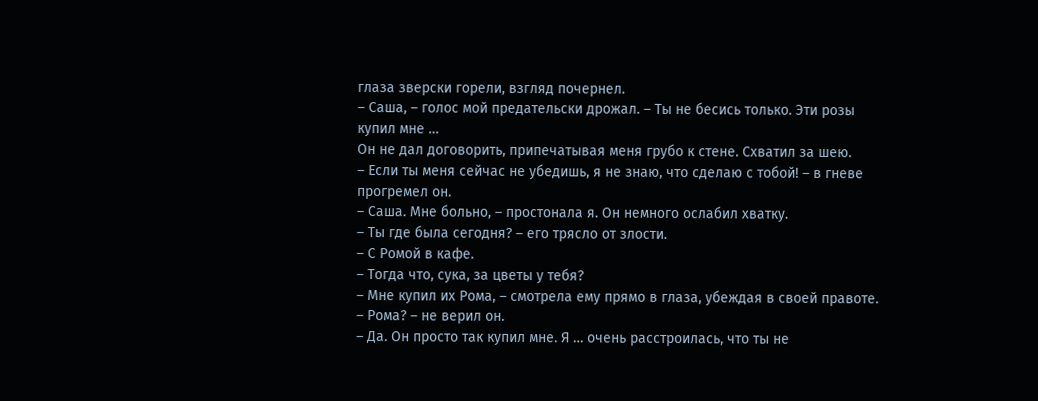глаза зверски горели, взгляд почернел.
– Саша, – голос мой предательски дрожал. – Ты не бесись только. Эти розы купил мне …
Он не дал договорить, припечатывая меня грубо к стене. Схватил за шею.
– Если ты меня сейчас не убедишь, я не знаю, что сделаю с тобой! – в гневе прогремел он.
– Саша. Мне больно, – простонала я. Он немного ослабил хватку.
– Ты где была сегодня? – его трясло от злости.
– С Ромой в кафе.
– Тогда что, сука, за цветы у тебя?
– Мне купил их Рома, – смотрела ему прямо в глаза, убеждая в своей правоте.
– Рома? – не верил он.
– Да. Он просто так купил мне. Я … очень расстроилась, что ты не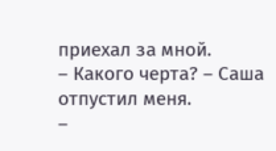приехал за мной.
– Какого черта? – Саша отпустил меня.
–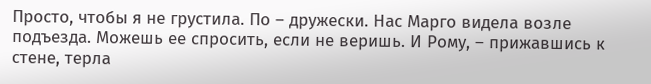Просто, чтобы я не грустила. По – дружески. Нас Марго видела возле подъезда. Можешь ее спросить, если не веришь. И Рому, – прижавшись к стене, терла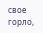свое горло,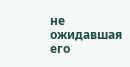не ожидавшая его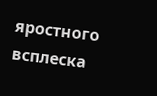яростного всплеска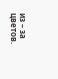из – за цветов.